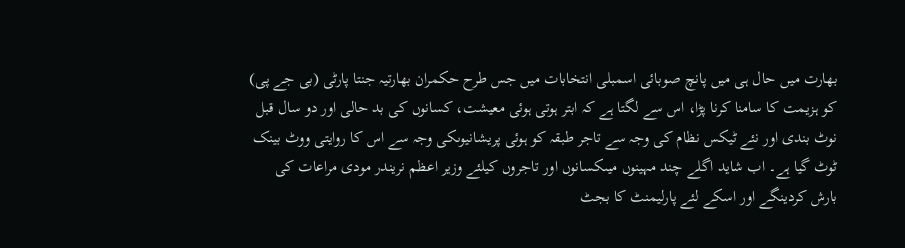بھارت میں حال ہی میں پانچ صوبائی اسمبلی انتخابات میں جس طرح حکمران بھارتیہ جنتا پارٹی (بی جے پی) کو ہزیمت کا سامنا کرنا پڑا، اس سے لگتا ہے کہ ابتر ہوتی ہوئی معیشت، کسانوں کی بد حالی اور دو سال قبل نوٹ بندی اور نئے ٹیکس نظام کی وجہ سے تاجر طبقہ کو ہوئی پریشانیوںکی وجہ سے اس کا روایتی ووٹ بینک ٹوٹ گیا ہے۔ اب شاید اگلے چند مہینوں میںکسانوں اور تاجروں کیلئے وزیر اعظم نریندر مودی مراعات کی بارش کردینگے اور اسکے لئے پارلیمنٹ کا بجٹ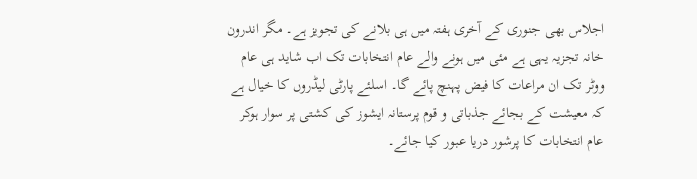اجلاس بھی جنوری کے آخری ہفتہ میں ہی بلانے کی تجویز ہے۔ مگر اندرون خانہ تجزیہ یہی ہے مئی میں ہونے والے عام انتخابات تک اب شاید ہی عام ووٹر تک ان مراعات کا فیض پہنچ پائے گا۔ اسلئے پارٹی لیڈروں کا خیال ہے کہ معیشت کے بجائے جذباتی و قوم پرستانہ ایشوز کی کشتی پر سوار ہوکر عام انتخابات کا پرشور دریا عبور کیا جائے۔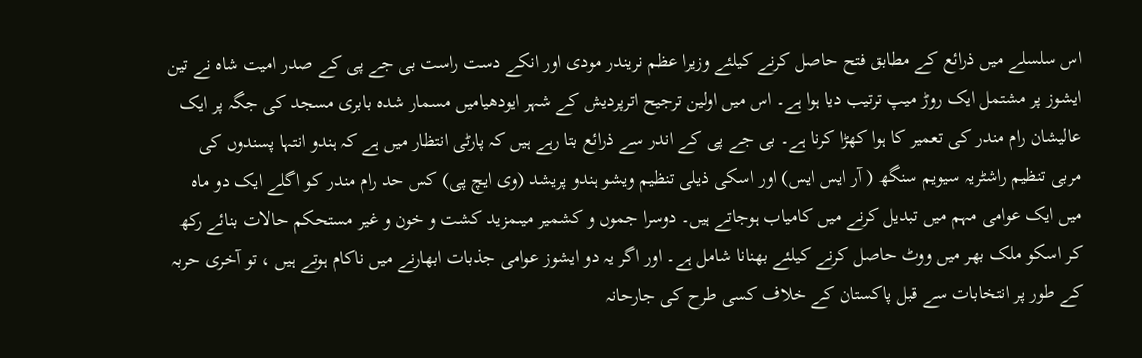اس سلسلے میں ذرائع کے مطابق فتح حاصل کرنے کیلئے وزیرا عظم نریندر مودی اور انکے دست راست بی جے پی کے صدر امیت شاہ نے تین ایشوز پر مشتمل ایک روڑ میپ ترتیب دیا ہوا ہے۔ اس میں اولین ترجیح اترپردیش کے شہر ایودھیامیں مسمار شدہ بابری مسجد کی جگہ پر ایک عالیشان رام مندر کی تعمیر کا ہوا کھڑا کرنا ہے۔ بی جے پی کے اندر سے ذرائع بتا رہے ہیں کہ پارٹی انتظار میں ہے کہ ہندو انتہا پسندوں کی مربی تنظیم راشٹریہ سیویم سنگھ ( آر ایس ایس) اور اسکی ذیلی تنظیم ویشو ہندو پریشد (وی ایچ پی) کس حد رام مندر کو اگلے ایک دو ماہ میں ایک عوامی مہم میں تبدیل کرنے میں کامیاب ہوجاتے ہیں۔ دوسرا جموں و کشمیر میںمزید کشت و خون و غیر مستحکم حالات بنائے رکھ کر اسکو ملک بھر میں ووٹ حاصل کرنے کیلئے بھنانا شامل ہے۔ اور اگر یہ دو ایشوز عوامی جذبات ابھارنے میں ناکام ہوتے ہیں ، تو آخری حربہ کے طور پر انتخابات سے قبل پاکستان کے خلاف کسی طرح کی جارحانہ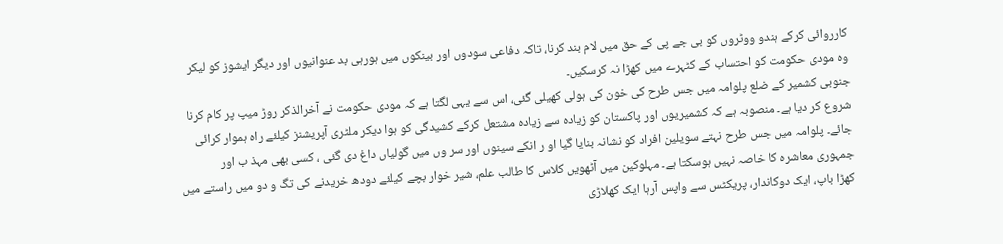کارروائی کرکے ہندو ووٹروں کو بی جے پی کے حق میں لام بند کرنا، تاکہ دفاعی سودوں اور بینکوں میں ہورہی بد عنوانیوں اور دیگر ایشوز کو لیکر وہ مودی حکومت کو احتساب کے کٹہرے میں کھڑا نہ کرسکیں۔
جنوبی کشمیر کے ضلع پلوامہ میں جس طرح کی خون کی ہولی کھیلی گئی، اس سے یہی لگتا ہے کہ مودی حکومت نے آخرالذکر روڑ میپ پر کام کرنا شروع کر دیا ہے۔ منصوبہ ہے کہ کشمیریوں اور پاکستان کو زیادہ سے زیادہ مشتعل کرکے کشیدگی کو ہوا دیکر ملٹری آپریشنز کیلئے راہ ہموار کرائی جائے۔ پلوامہ میں جس طرح نہتے سویلین افراد کو نشانہ بنایا گیا او ر انکے سینوں اور سر وں میں گولیاں داغ دی گئی ، کسی بھی مہذ ب اور جمہوری معاشرہ کا خاصہ نہیں ہوسکتا ہے۔ مہلوکین میں آٹھویں کلاس کا طالب علم، شیر خوار بچے کیلئے دودھ خریدنے کی تگ و دو میں راستے میں کھڑا باپ، ایک دوکاندار، پریکٹس سے واپس آرہا ایک کھلاڑی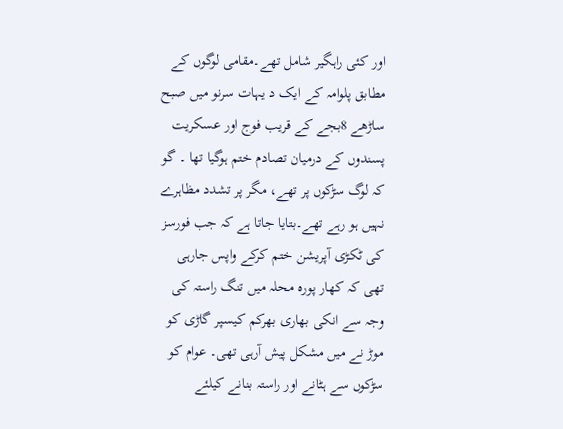اور کئی راہگیر شامل تھے۔مقامی لوگوں کے مطابق پلوامہ کے ایک د یہات سرنو میں صبح ساڑھے 8بجے کے قریب فوج اور عسکریت پسندوں کے درمیان تصادم ختم ہوگیا تھا ۔ گو کہ لوگ سڑکوں پر تھے، مگر پر تشدد مظاہرے نہیں ہو رہے تھے۔بتایا جاتا ہے کہ جب فورسز کی ٹکڑی آپریشن ختم کرکے واپس جارہی تھی کہ کھار پورہ محلہ میں تنگ راستہ کی وجہ سے انکی بھاری بھرکم کیسپر گاڑی کو موڑ نے میں مشکل پیش آرہی تھی۔ عوام کو سڑکوں سے ہٹانے اور راستہ بنانے کیلئے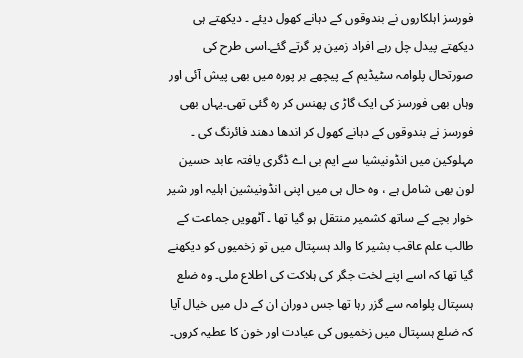فورسز اہلکاروں نے بندوقوں کے دہانے کھول دیئے ۔ دیکھتے ہی دیکھتے پیدل چل رہے افراد زمین پر گرتے گئے۔اسی طرح کی صورتحال پلوامہ سٹیڈیم کے پیچھے بر پورہ میں بھی پیش آئی اور وہاں بھی فورسز کی ایک گاڑ ی پھنس کر رہ گئی تھی۔یہاں بھی فورسز نے بندوقوں کے دہانے کھول کر اندھا دھند فائرنگ کی ۔ مہلوکین میں انڈونیشیا سے ایم بی اے ڈگری یافتہ عابد حسین لون بھی شامل ہے ، وہ حال ہی میں اپنی انڈونیشین اہلیہ اور شیر خوار بچے کے ساتھ کشمیر منتقل ہو گیا تھا ۔ آٹھویں جماعت کے طالب علم عاقب بشیر کا والد ہسپتال میں تو زخمیوں کو دیکھنے گیا تھا کہ اسے اپنے لخت جگر کی ہلاکت کی اطلاع ملی۔ وہ ضلع ہسپتال پلوامہ سے گزر رہا تھا جس دوران ان کے دل میں خیال آیا کہ ضلع ہسپتال میں زخمیوں کی عیادت اور خون کا عطیہ کروں۔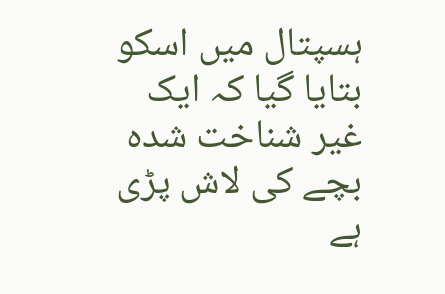ہسپتال میں اسکو بتایا گیا کہ ایک غیر شناخت شدہ بچے کی لاش پڑی ہے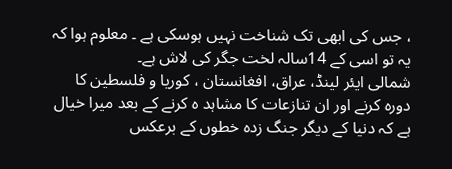، جس کی ابھی تک شناخت نہیں ہوسکی ہے ۔ معلوم ہوا کہ یہ تو اسی کے 14سالہ لخت جگر کی لاش ہے۔
شمالی ایئر لینڈ، عراق، افغانستان ، کوریا و فلسطین کا دورہ کرنے اور ان تنازعات کا مشاہد ہ کرنے کے بعد میرا خیال ہے کہ دنیا کے دیگر جنگ زدہ خطوں کے برعکس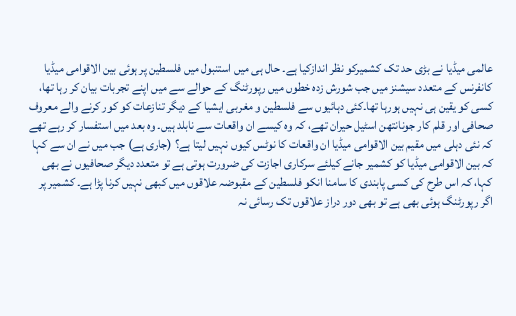عالمی میڈیا نے بڑی حد تک کشمیرکو نظر اندازکیا ہے۔ حال ہی میں استنبول میں فلسطین پر ہوئی بین الاقوامی میڈیا کانفرنس کے متعدد سیشنز میں جب شورش زدہ خطوں میں رپورٹنگ کے حوالے سے میں اپنے تجربات بیان کر رہا تھا، کسی کو یقین ہی نہیں ہورہا تھا۔کئی دہائیوں سے فلسطین و مغربی ایشیا کے دیگر تنازعات کو کور کرنے والے معروف صحافی اور قلم کار جونانتھن اسٹیل حیران تھے، کہ وہ کیسے ان واقعات سے نابلد ہیں۔ وہ بعد میں استفسار کر رہے تھے کہ نئی دہلی میں مقیم بین الاقوامی میڈیا ان واقعات کا نوٹس کیوں نہیں لیتا ہے؟ (جاری ہے) جب میں نے ان سے کہا کہ بین الاقوامی میڈیا کو کشمیر جانے کیلئے سرکاری اجازت کی ضرورت ہوتی ہے تو متعدد دیگر صحافیوں نے بھی کہا، کہ اس طرح کی کسی پابندی کا سامنا انکو فلسطین کے مقبوضہ علاقوں میں کبھی نہیں کرنا پڑا ہے۔ کشمیر پر اگر رپورٹنگ ہوئی بھی ہے تو بھی دور دراز علاقوں تک رسائی نہ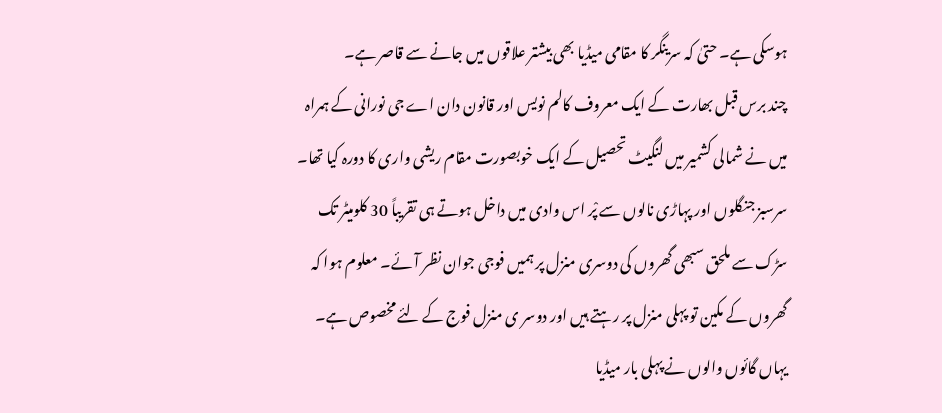ہوسکی ہے۔ حتیٰ کہ سرینگر کا مقامی میڈیا بھی بیشتر علاقوں میں جانے سے قاصر ہے۔
چند برس قبل بھارت کے ایک معروف کالم نویس اور قانون دان اے جی نورانی کے ہمراہ میں نے شمالی کشمیر میں لنگیٹ تحصیل کے ایک خوبصورت مقام ریشی واری کا دورہ کیا تھا۔ سرسبز جنگلوں اور پہاڑی نالوں سے پْر اس وادی میں داخل ہوتے ہی تقریباً 30 کلومیٹر تک سڑک سے ملحق سبھی گھروں کی دوسری منزل پر ہمیں فوجی جوان نظر آئے۔ معلوم ہوا کہ گھروں کے مکین تو پہلی منزل پر رہتے ہیں اور دوسر ی منزل فوج کے لئے مخصوص ہے۔ یہاں گائوں والوں نے پہلی بار میڈیا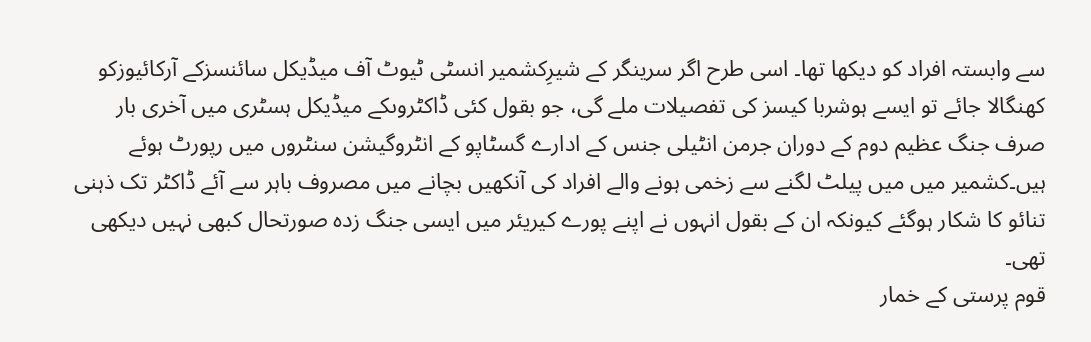سے وابستہ افراد کو دیکھا تھا۔ اسی طرح اگر سرینگر کے شیرِکشمیر انسٹی ٹیوٹ آف میڈیکل سائنسزکے آرکائیوزکو کھنگالا جائے تو ایسے ہوشربا کیسز کی تفصیلات ملے گی، جو بقول کئی ڈاکٹروںکے میڈیکل ہسٹری میں آخری بار صرف جنگ عظیم دوم کے دوران جرمن انٹیلی جنس کے ادارے گسٹاپو کے انٹروگیشن سنٹروں میں رپورٹ ہوئے ہیں۔کشمیر میں میں پیلٹ لگنے سے زخمی ہونے والے افراد کی آنکھیں بچانے میں مصروف باہر سے آئے ڈاکٹر تک ذہنی تنائو کا شکار ہوگئے کیونکہ ان کے بقول انہوں نے اپنے پورے کیریئر میں ایسی جنگ زدہ صورتحال کبھی نہیں دیکھی تھی۔
قوم پرستی کے خمار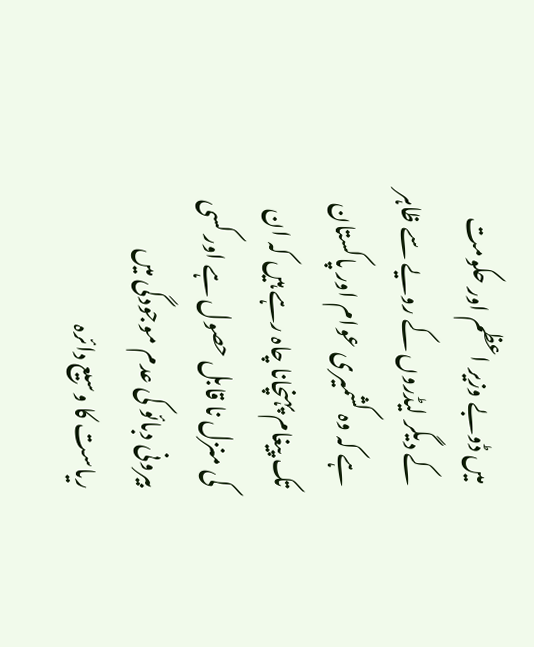میں ڈوبے وزیر اعظم اور حکومت کے دیگر لیڈروں کے رویے سے ظاہر ہے کہ وہ کشمیری عوام اور پاکستان تک پیغام پہنچانا چاہ رہے ہیں کہ ان کی منزل نا قابل حصول ہے اور کسی بیرونی دبائو کی عدم موجودگی میں ریاست کا وسیع دائرہ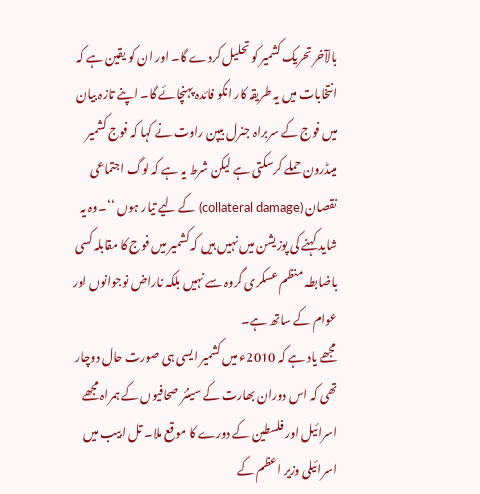بالآخر تحریک کشمیر کو تحلیل کردے گا۔ اور ان کو یقین ہے کہ انتخابات میں یہ طریقہ کار انکو فائدہ پہنچائے گا۔ اپنے تازہ بیان میں فوج کے سربراہ جنرل بیپن راوت نے کہا کہ فوج کشمیر میںڈرون حملے کرسکتی ہے لیکن شرط یہ ہے کہ لوگ اجتماعی نقصان (collateral damage) کے لیے تیار ہوں ‘‘۔وہ یہ شاید کہنے کی پوزیشن میں نہیں ہیں کہ کشمیر میں فوج کا مقابلہ کسی باضابطہ منظم عسکری گروہ سے نہیں بلکہ ناراض نوجوانوں اور عوام کے ساتھ ہے۔
مجھے یاد ہے کہ 2010ء میں کشمیر ایسی ہی صورت حال دوچار تھی کہ اس دوران بھارت کے سینئر صحافیوں کے ہمراہ مجھے اسرائیل اور فلسطین کے دورے کا موقع ملا۔ تل ابیب میں اسرائیلی وزیر اعظم کے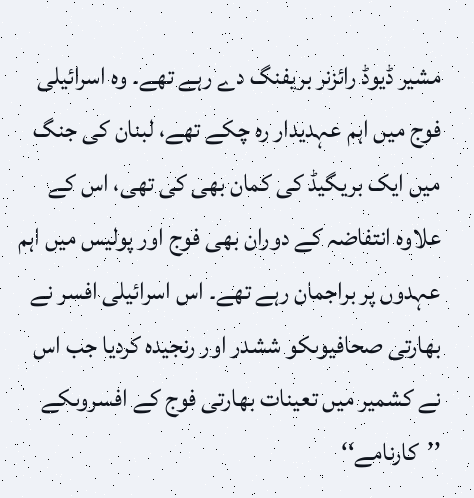مشیر ڈیوڈ رائزنر بریفنگ دے رہے تھے۔ وہ اسرائیلی فوج میں اہم عہدیدار رہ چکے تھے، لبنان کی جنگ میں ایک بریگیڈ کی کمان بھی کی تھی، اس کے علاوہ انتفاضہ کے دوران بھی فوج اور پولیس میں اہم عہدوں پر براجمان رہے تھے۔ اس اسرائیلی افسر نے بھارتی صحافیوںکو ششدر اور رنجیدہ کردیا جب اس نے کشمیر میں تعینات بھارتی فوج کے افسروںکے ’’کارنامے‘‘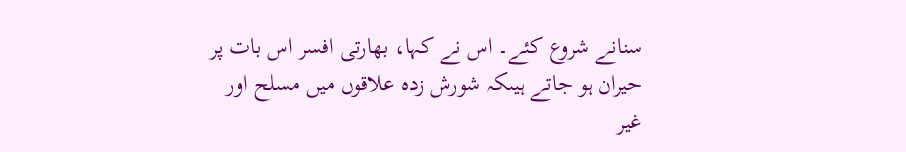سنانے شروع کئے۔ اس نے کہا، بھارتی افسر اس بات پر حیران ہو جاتے ہیںکہ شورش زدہ علاقوں میں مسلح اور غیر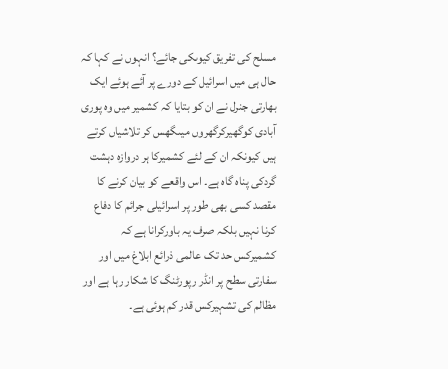مسلح کی تفریق کیوںکی جائے؟ انہوں نے کہا کہ حال ہی میں اسرائیل کے دورے پر آئے ہوئے ایک بھارتی جنرل نے ان کو بتایا کہ کشمیر میں وہ پوری آبادی کوگھیرکرگھروں میںگھس کر تلاشیاں کرتے ہیں کیونکہ ان کے لئے کشمیرکا ہر دروازہ دہشت گردکی پناہ گاہ ہے۔ اس واقعے کو بیان کرنے کا مقصد کسی بھی طور پر اسرائیلی جرائم کا دفاع کرنا نہیں بلکہ صرف یہ باورکرانا ہے کہ کشمیرکس حد تک عالمی ذرائع ابلاغ میں اور سفارتی سطح پر انڈر رپورٹنگ کا شکار رہا ہے اور مظالم کی تشہیرکس قدر کم ہوئی ہے۔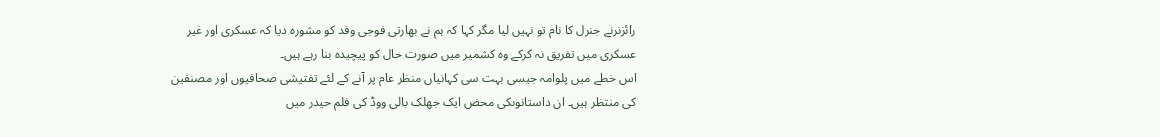رائزنرنے جنرل کا نام تو نہیں لیا مگر کہا کہ ہم نے بھارتی فوجی وفد کو مشورہ دیا کہ عسکری اور غیر عسکری میں تفریق نہ کرکے وہ کشمیر میں صورت حال کو پیچیدہ بنا رہے ہیں۔
اس خطے میں پلوامہ جیسی بہت سی کہانیاں منظر عام پر آنے کے لئے تفتیشی صحافیوں اور مصنفین کی منتظر ہیں۔ ان داستانوںکی محض ایک جھلک بالی ووڈ کی فلم حیدر میں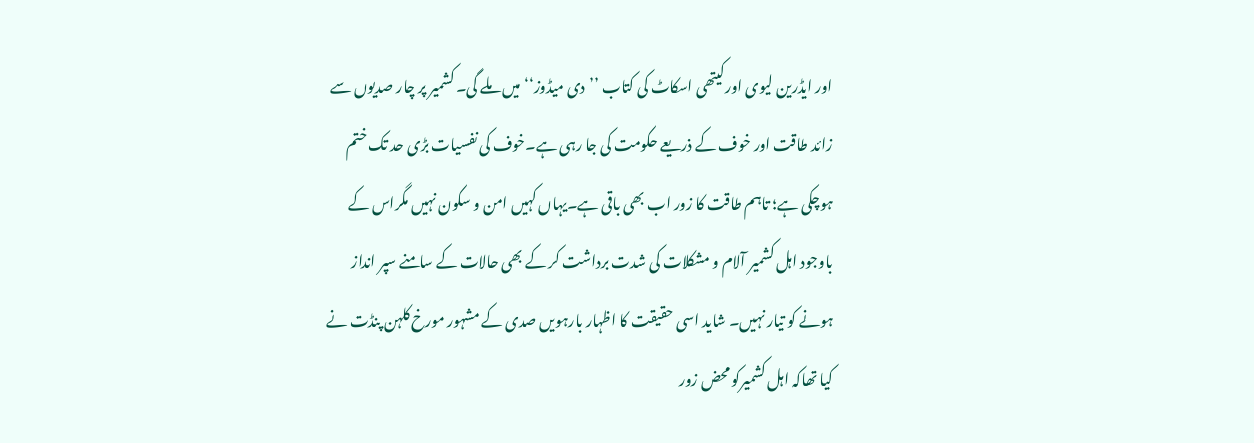اور ایڈرین لیوی اورکیتھی اسکاٹ کی کتاب ’’دی میڈوز‘‘ میں ملے گی۔ کشمیر پر چار صدیوں سے زائد طاقت اور خوف کے ذریعے حکومت کی جا رہی ہے۔خوف کی نفسیات بڑی حد تک ختم ہوچکی ہے؛ تاہم طاقت کا زور اب بھی باقی ہے۔یہاں کہیں امن و سکون نہیں مگراس کے باوجود اہل کشمیر آلام و مشکلات کی شدت برداشت کر کے بھی حالات کے سامنے سپر انداز ہونے کو تیار نہیں۔ شاید اسی حقیقت کا اظہار بارہویں صدی کے مشہور مورخ کلہن پنڈت نے کیا تھاکہ اہل کشمیرکو محض زور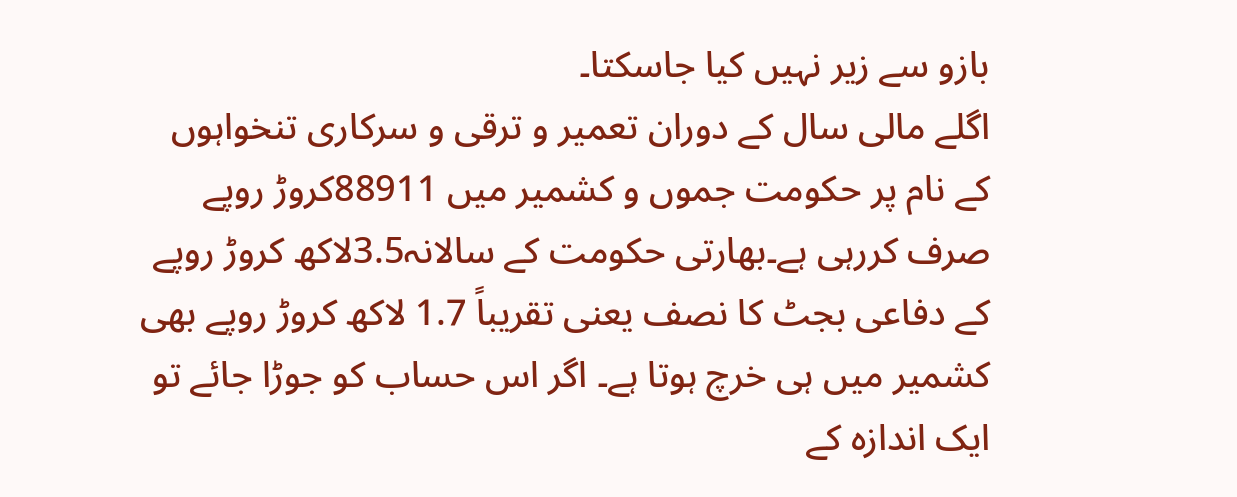بازو سے زیر نہیں کیا جاسکتا۔
اگلے مالی سال کے دوران تعمیر و ترقی و سرکاری تنخواہوں کے نام پر حکومت جموں و کشمیر میں 88911کروڑ روپے صرف کررہی ہے۔بھارتی حکومت کے سالانہ3.5لاکھ کروڑ روپے کے دفاعی بجٹ کا نصف یعنی تقریباً 1.7 لاکھ کروڑ روپے بھی کشمیر میں ہی خرچ ہوتا ہے۔ اگر اس حساب کو جوڑا جائے تو ایک اندازہ کے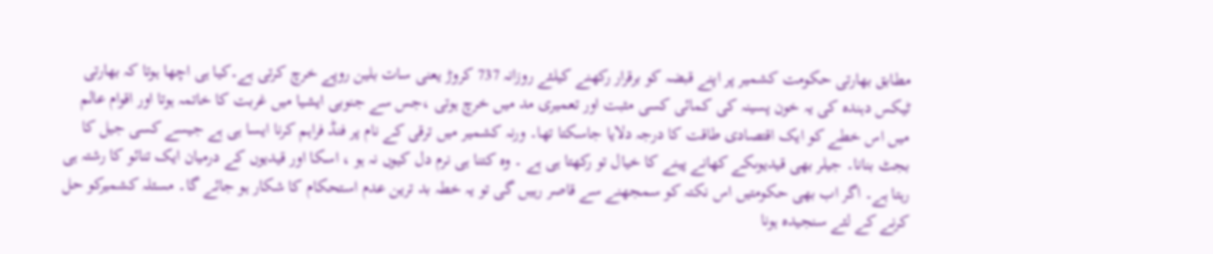مطابق بھارتی حکومت کشمیر پر اپنے قبضہ کو برقرار رکھنے کیلئے روزانہ 737 کروڑ یعنی سات بلین روپے خرچ کرتی ہے۔کیا ہی اچھا ہوتا کہ بھارتی ٹیکس دہندہ کی یہ خون پسینہ کی کمائی کسی مثبت اور تعمیری مد میں خرچ ہوتی ،جس سے جنوبی ایشیا میں غربت کا خاتمہ ہوتا اور اقوام عالم میں اس خطے کو ایک اقتصادی طاقت کا درجہ دلایا جاسکتا تھا۔ ورنہ کشمیر میں ترقی کے نام پر فنڈ فراہم کرنا ایسا ہی ہے جیسے کسی جیل کا بجٹ بنانا۔ جیلر بھی قیدیوںکے کھانے پینے کا خیال تو رکھتا ہی ہے ۔ وہ کتنا ہی نرم دل کیوں نہ ہو ، اسکا اور قیدیوں کے درمیان ایک تنائو کا رشتہ ہی رہتا ہے۔ اگر اب بھی حکومتیں اس نکتہ کو سمجھنے سے قاصر رہیں گی تو یہ خطہ بد ترین عدم استحکام کا شکار ہو جائے گا۔ مسئلہ کشمیرکو حل کرنے کے لئے سنجیدہ ہونا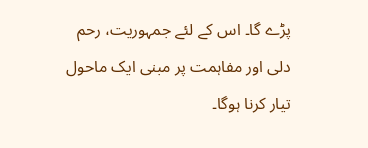پڑے گا۔ اس کے لئے جمہوریت، رحم دلی اور مفاہمت پر مبنی ایک ماحول تیار کرنا ہوگا۔